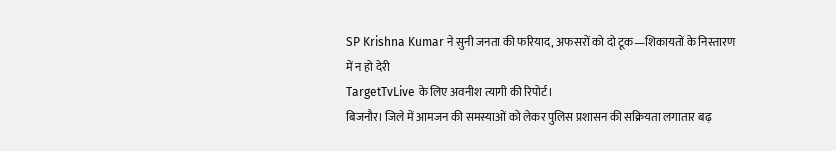SP Krishna Kumar ने सुनी जनता की फरियाद, अफसरों को दो टूक—शिकायतों के निस्तारण में न हो देरी
TargetTvLive के लिए अवनीश त्यागी की रिपोर्ट।
बिजनौर। जिले में आमजन की समस्याओं को लेकर पुलिस प्रशासन की सक्रियता लगातार बढ़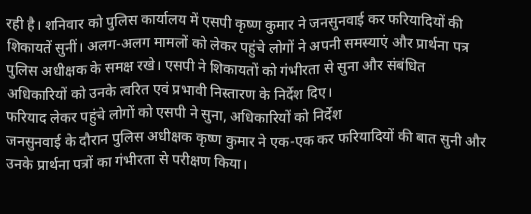रही है। शनिवार को पुलिस कार्यालय में एसपी कृष्ण कुमार ने जनसुनवाई कर फरियादियों की शिकायतें सुनीं। अलग-अलग मामलों को लेकर पहुंचे लोगों ने अपनी समस्याएं और प्रार्थना पत्र पुलिस अधीक्षक के समक्ष रखे। एसपी ने शिकायतों को गंभीरता से सुना और संबंधित अधिकारियों को उनके त्वरित एवं प्रभावी निस्तारण के निर्देश दिए।
फरियाद लेकर पहुंचे लोगों को एसपी ने सुना, अधिकारियों को निर्देश
जनसुनवाई के दौरान पुलिस अधीक्षक कृष्ण कुमार ने एक-एक कर फरियादियों की बात सुनी और उनके प्रार्थना पत्रों का गंभीरता से परीक्षण किया।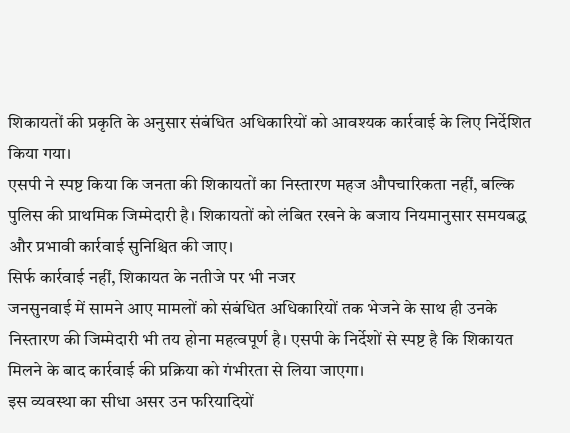शिकायतों की प्रकृति के अनुसार संबंधित अधिकारियों को आवश्यक कार्रवाई के लिए निर्देशित किया गया।
एसपी ने स्पष्ट किया कि जनता की शिकायतों का निस्तारण महज औपचारिकता नहीं, बल्कि पुलिस की प्राथमिक जिम्मेदारी है। शिकायतों को लंबित रखने के बजाय नियमानुसार समयबद्ध और प्रभावी कार्रवाई सुनिश्चित की जाए।
सिर्फ कार्रवाई नहीं, शिकायत के नतीजे पर भी नजर
जनसुनवाई में सामने आए मामलों को संबंधित अधिकारियों तक भेजने के साथ ही उनके निस्तारण की जिम्मेदारी भी तय होना महत्वपूर्ण है। एसपी के निर्देशों से स्पष्ट है कि शिकायत मिलने के बाद कार्रवाई की प्रक्रिया को गंभीरता से लिया जाएगा।
इस व्यवस्था का सीधा असर उन फरियादियों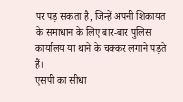पर पड़ सकता है, जिन्हें अपनी शिकायत के समाधान के लिए बार-बार पुलिस कार्यालय या थाने के चक्कर लगाने पड़ते हैं।
एसपी का सीधा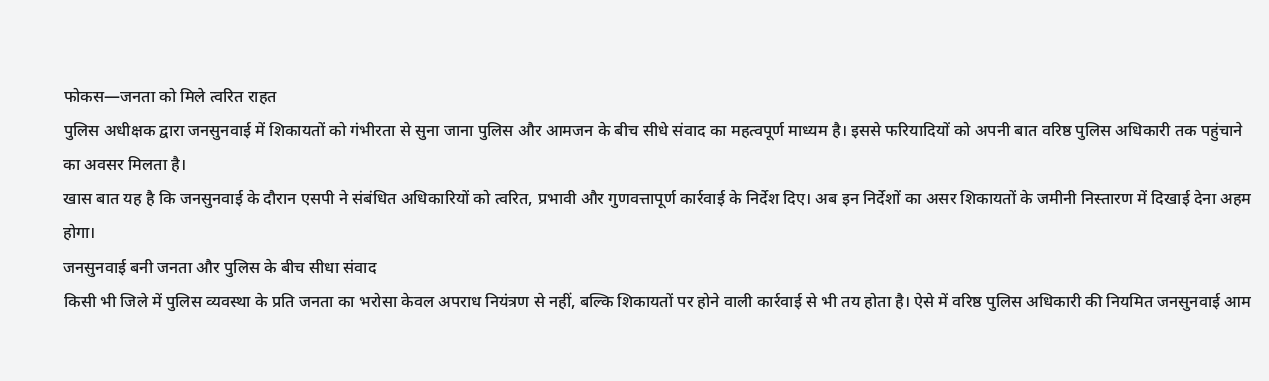फोकस—जनता को मिले त्वरित राहत
पुलिस अधीक्षक द्वारा जनसुनवाई में शिकायतों को गंभीरता से सुना जाना पुलिस और आमजन के बीच सीधे संवाद का महत्वपूर्ण माध्यम है। इससे फरियादियों को अपनी बात वरिष्ठ पुलिस अधिकारी तक पहुंचाने का अवसर मिलता है।
खास बात यह है कि जनसुनवाई के दौरान एसपी ने संबंधित अधिकारियों को त्वरित, प्रभावी और गुणवत्तापूर्ण कार्रवाई के निर्देश दिए। अब इन निर्देशों का असर शिकायतों के जमीनी निस्तारण में दिखाई देना अहम होगा।
जनसुनवाई बनी जनता और पुलिस के बीच सीधा संवाद
किसी भी जिले में पुलिस व्यवस्था के प्रति जनता का भरोसा केवल अपराध नियंत्रण से नहीं, बल्कि शिकायतों पर होने वाली कार्रवाई से भी तय होता है। ऐसे में वरिष्ठ पुलिस अधिकारी की नियमित जनसुनवाई आम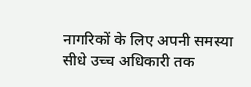नागरिकों के लिए अपनी समस्या सीधे उच्च अधिकारी तक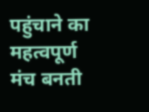पहुंचाने का महत्वपूर्ण मंच बनती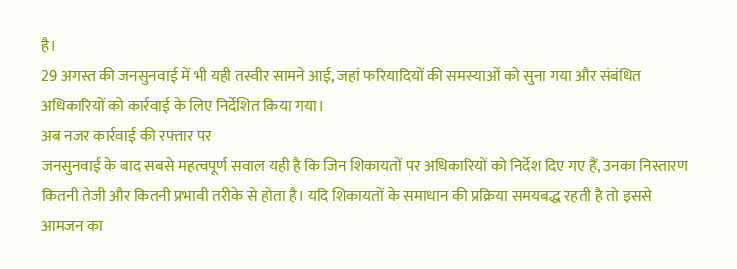है।
29 अगस्त की जनसुनवाई में भी यही तस्वीर सामने आई, जहां फरियादियों की समस्याओं को सुना गया और संबंधित अधिकारियों को कार्रवाई के लिए निर्देशित किया गया।
अब नजर कार्रवाई की रफ्तार पर
जनसुनवाई के बाद सबसे महत्वपूर्ण सवाल यही है कि जिन शिकायतों पर अधिकारियों को निर्देश दिए गए हैं, उनका निस्तारण कितनी तेजी और कितनी प्रभावी तरीके से होता है। यदि शिकायतों के समाधान की प्रक्रिया समयबद्ध रहती है तो इससे आमजन का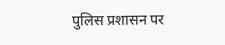पुलिस प्रशासन पर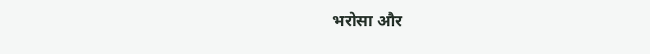भरोसा और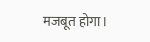मजबूत होगा।